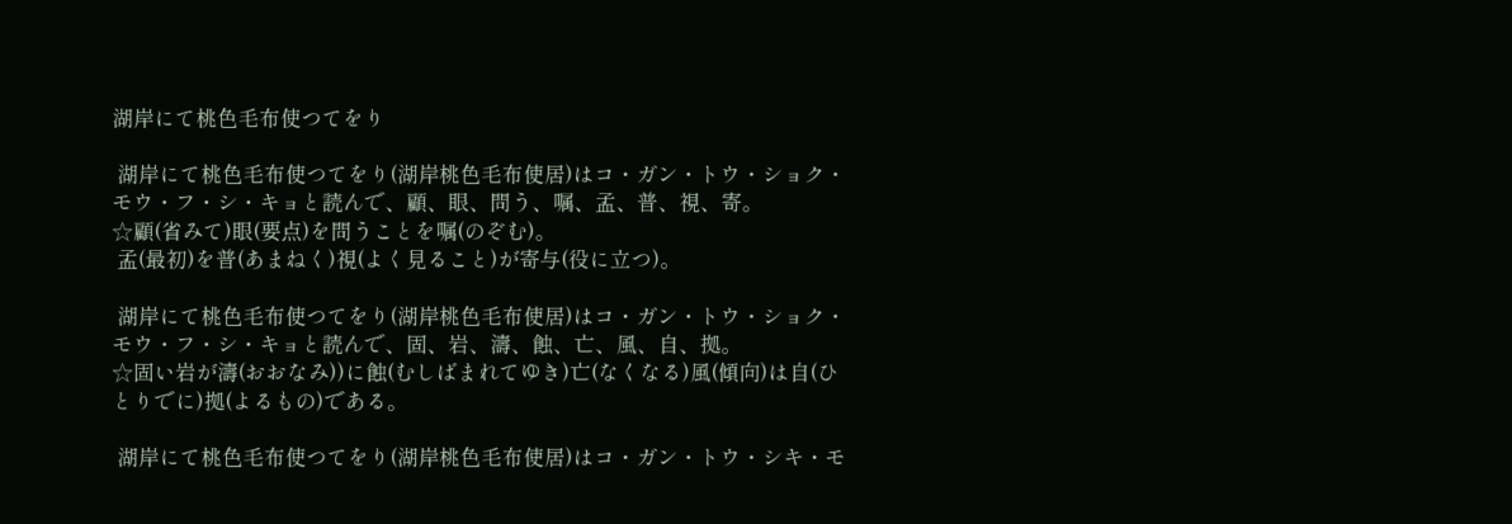湖岸にて桃色毛布使つてをり

 湖岸にて桃色毛布使つてをり(湖岸桃色毛布使居)はコ・ガン・トウ・ショク・モウ・フ・シ・キョと読んで、顧、眼、問う、嘱、孟、普、視、寄。
☆顧(省みて)眼(要点)を問うことを嘱(のぞむ)。
 孟(最初)を普(あまねく)視(よく見ること)が寄与(役に立つ)。

 湖岸にて桃色毛布使つてをり(湖岸桃色毛布使居)はコ・ガン・トウ・ショク・モウ・フ・シ・キョと読んで、固、岩、濤、蝕、亡、風、自、拠。
☆固い岩が濤(おおなみ))に蝕(むしばまれてゆき)亡(なくなる)風(傾向)は自(ひとりでに)拠(よるもの)である。

 湖岸にて桃色毛布使つてをり(湖岸桃色毛布使居)はコ・ガン・トウ・シキ・モ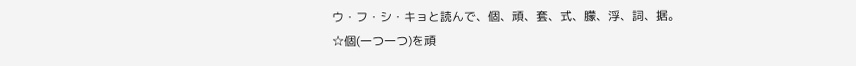ウ・フ・シ・キョと読んで、個、頑、套、式、朦、浮、詞、据。
☆個(一つ一つ)を頑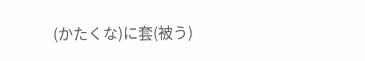(かたくな)に套(被う)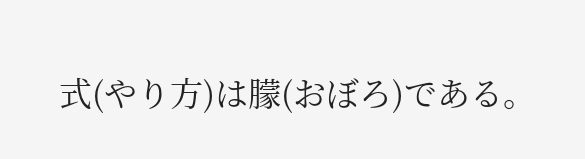式(やり方)は朦(おぼろ)である。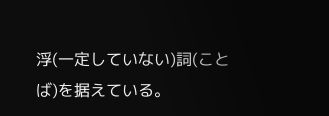浮(一定していない)詞(ことば)を据えている。